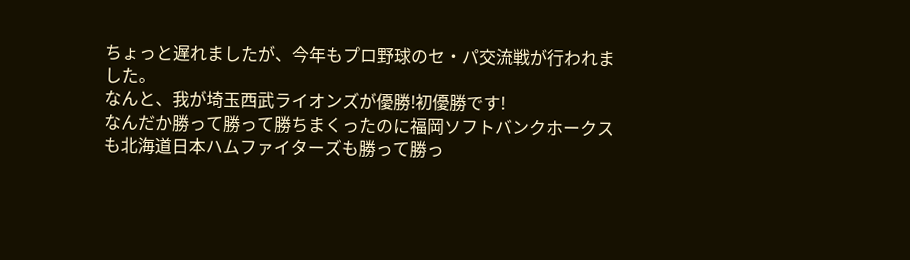ちょっと遅れましたが、今年もプロ野球のセ・パ交流戦が行われました。
なんと、我が埼玉西武ライオンズが優勝!初優勝です!
なんだか勝って勝って勝ちまくったのに福岡ソフトバンクホークスも北海道日本ハムファイターズも勝って勝っ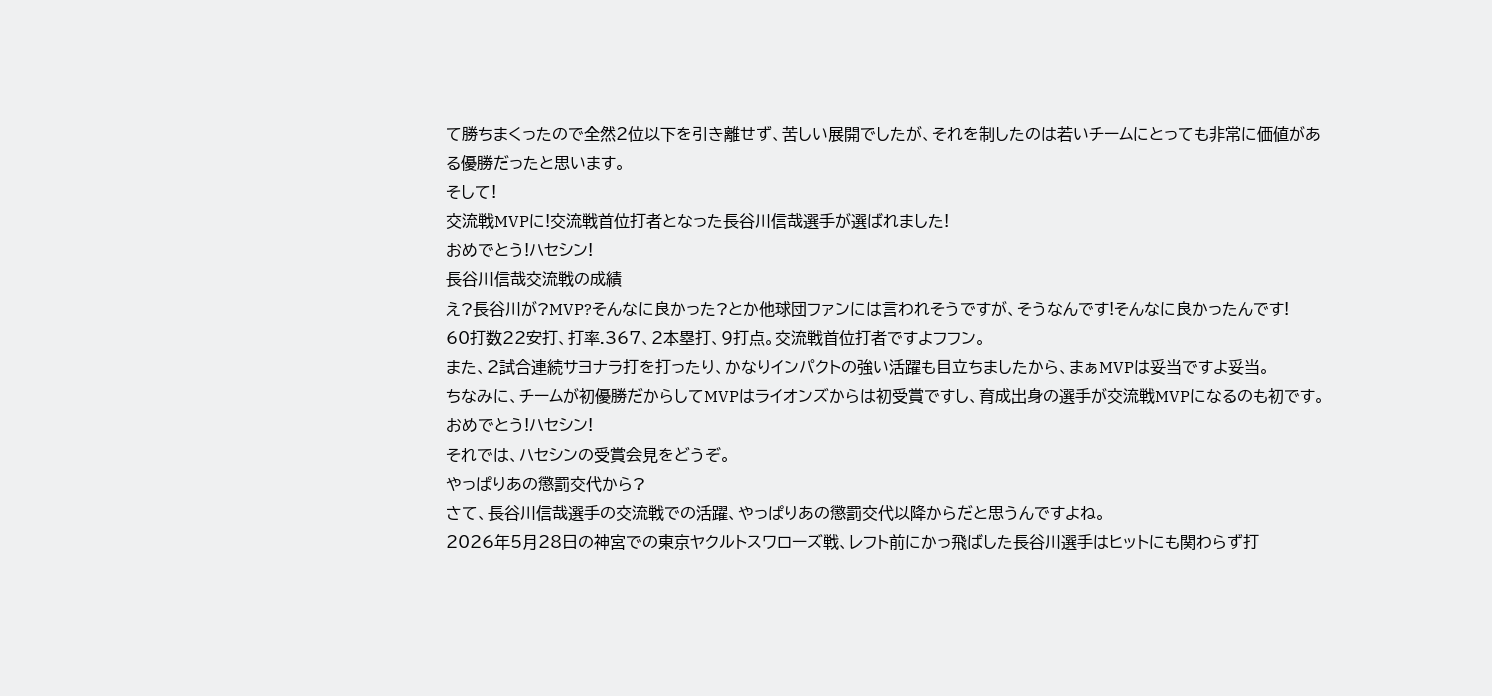て勝ちまくったので全然2位以下を引き離せず、苦しい展開でしたが、それを制したのは若いチームにとっても非常に価値がある優勝だったと思います。
そして!
交流戦MVPに!交流戦首位打者となった長谷川信哉選手が選ばれました!
おめでとう!ハセシン!
長谷川信哉交流戦の成績
え?長谷川が?MVP?そんなに良かった?とか他球団ファンには言われそうですが、そうなんです!そんなに良かったんです!
60打数22安打、打率.367、2本塁打、9打点。交流戦首位打者ですよフフン。
また、2試合連続サヨナラ打を打ったり、かなりインパクトの強い活躍も目立ちましたから、まぁMVPは妥当ですよ妥当。
ちなみに、チームが初優勝だからしてMVPはライオンズからは初受賞ですし、育成出身の選手が交流戦MVPになるのも初です。
おめでとう!ハセシン!
それでは、ハセシンの受賞会見をどうぞ。
やっぱりあの懲罰交代から?
さて、長谷川信哉選手の交流戦での活躍、やっぱりあの懲罰交代以降からだと思うんですよね。
2026年5月28日の神宮での東京ヤクルトスワローズ戦、レフト前にかっ飛ばした長谷川選手はヒットにも関わらず打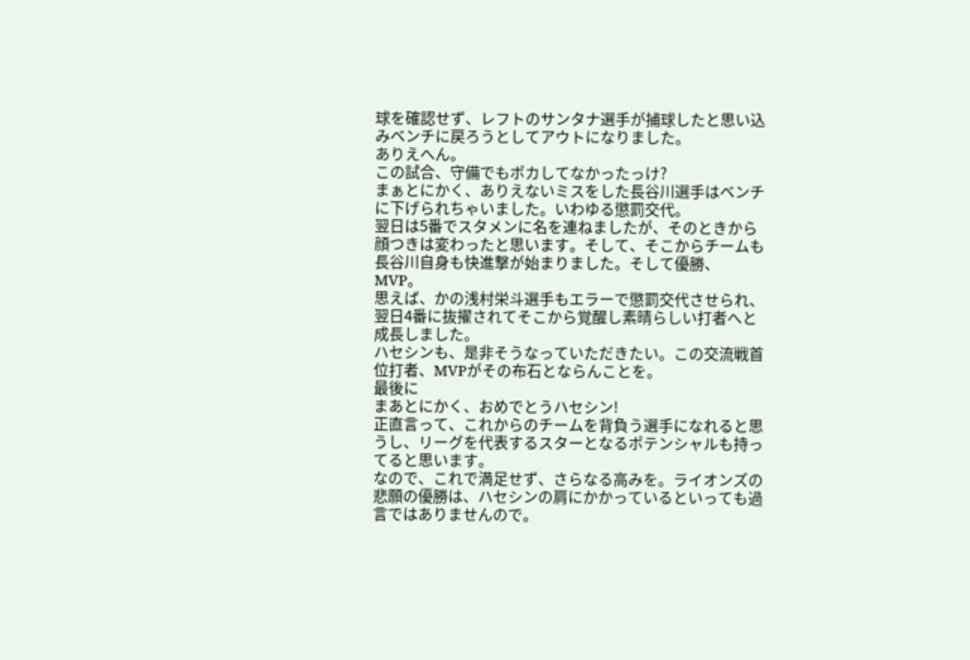球を確認せず、レフトのサンタナ選手が捕球したと思い込みベンチに戻ろうとしてアウトになりました。
ありえへん。
この試合、守備でもポカしてなかったっけ?
まぁとにかく、ありえないミスをした長谷川選手はベンチに下げられちゃいました。いわゆる懲罰交代。
翌日は5番でスタメンに名を連ねましたが、そのときから顔つきは変わったと思います。そして、そこからチームも長谷川自身も快進撃が始まりました。そして優勝、MVP。
思えば、かの浅村栄斗選手もエラーで懲罰交代させられ、翌日4番に抜擢されてそこから覚醒し素晴らしい打者へと成長しました。
ハセシンも、是非そうなっていただきたい。この交流戦首位打者、MVPがその布石とならんことを。
最後に
まあとにかく、おめでとうハセシン!
正直言って、これからのチームを背負う選手になれると思うし、リーグを代表するスターとなるポテンシャルも持ってると思います。
なので、これで満足せず、さらなる高みを。ライオンズの悲願の優勝は、ハセシンの肩にかかっているといっても過言ではありませんので。